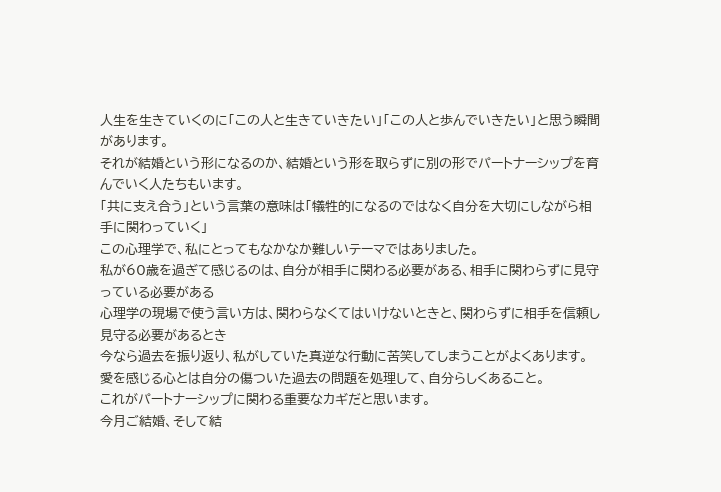人生を生きていくのに「この人と生きていきたい」「この人と歩んでいきたい」と思う瞬間があります。
それが結婚という形になるのか、結婚という形を取らずに別の形でパートナーシップを育んでいく人たちもいます。
「共に支え合う」という言葉の意味は「犠牲的になるのではなく自分を大切にしながら相手に関わっていく」
この心理学で、私にとってもなかなか難しいテーマではありました。
私が60歳を過ぎて感じるのは、自分が相手に関わる必要がある、相手に関わらずに見守っている必要がある
心理学の現場で使う言い方は、関わらなくてはいけないときと、関わらずに相手を信頼し見守る必要があるとき
今なら過去を振り返り、私がしていた真逆な行動に苦笑してしまうことがよくあります。
愛を感じる心とは自分の傷ついた過去の問題を処理して、自分らしくあること。
これがパートナーシップに関わる重要なカギだと思います。
今月ご結婚、そして結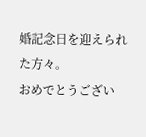婚記念日を迎えられた方々。
おめでとうござい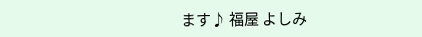ます♪ 福屋 よしみ